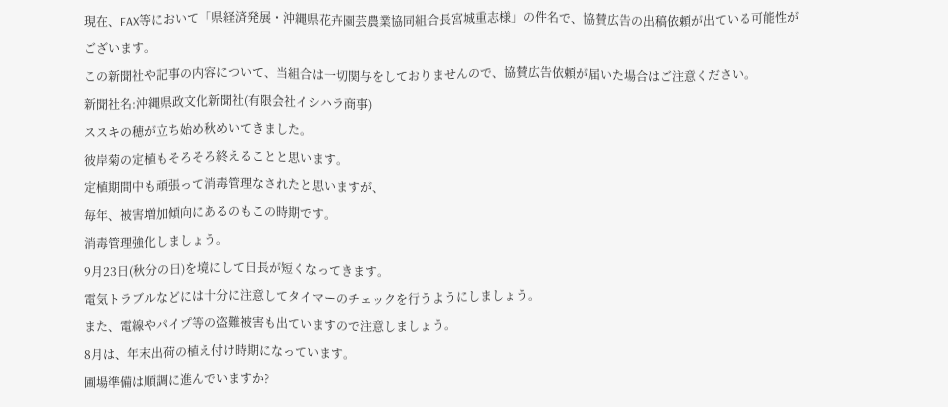現在、FAX等において「県経済発展・沖縄県花卉園芸農業協同組合長宮城重志様」の件名で、協賛広告の出稿依頼が出ている可能性がございます。
この新聞社や記事の内容について、当組合は一切関与をしておりませんので、協賛広告依頼が届いた場合はご注意ください。
新聞社名:沖縄県政文化新聞社(有限会社イシハラ商事)
ススキの穂が立ち始め秋めいてきました。
彼岸菊の定植もそろそろ終えることと思います。
定植期間中も頑張って消毒管理なされたと思いますが、
毎年、被害増加傾向にあるのもこの時期です。
消毒管理強化しましょう。
9月23日(秋分の日)を境にして日長が短くなってきます。
電気トラブルなどには十分に注意してタイマーのチェックを行うようにしましょう。
また、電線やパイプ等の盗難被害も出ていますので注意しましょう。
8月は、年末出荷の植え付け時期になっています。
圃場準備は順調に進んでいますか?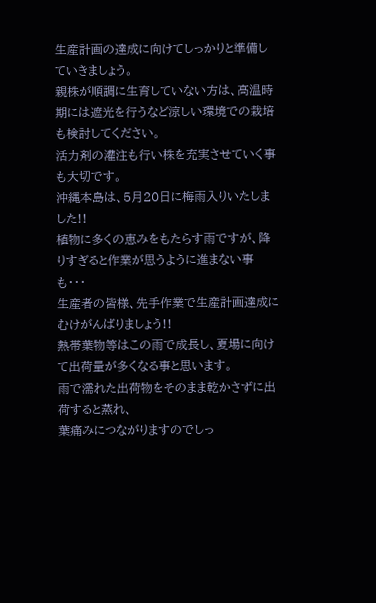生産計画の達成に向けてしっかりと準備していきましょう。
親株が順調に生育していない方は、高温時期には遮光を行うなど涼しい環境での栽培も検討してください。
活力剤の灌注も行い株を充実させていく事も大切です。
沖縄本島は、5月20日に梅雨入りいたしました!!
植物に多くの恵みをもたらす雨ですが、降りすぎると作業が思うように進まない事も・・・
生産者の皆様、先手作業で生産計画達成にむけがんばりましょう!!
熱帯葉物等はこの雨で成長し、夏場に向けて出荷量が多くなる事と思います。
雨で濡れた出荷物をそのまま乾かさずに出荷すると蒸れ、
葉痛みにつながりますのでしっ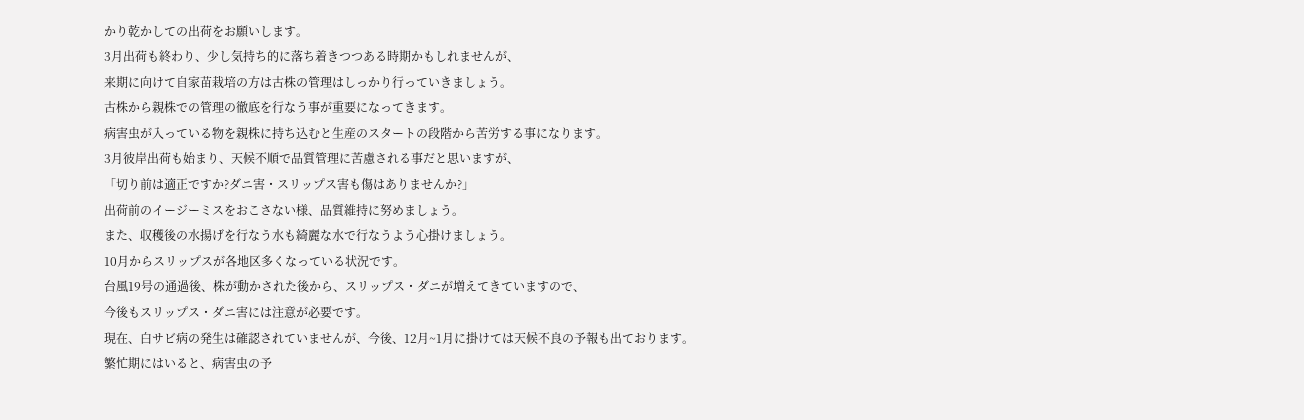かり乾かしての出荷をお願いします。
3月出荷も終わり、少し気持ち的に落ち着きつつある時期かもしれませんが、
来期に向けて自家苗栽培の方は古株の管理はしっかり行っていきましょう。
古株から親株での管理の徹底を行なう事が重要になってきます。
病害虫が入っている物を親株に持ち込むと生産のスタートの段階から苦労する事になります。
3月彼岸出荷も始まり、天候不順で品質管理に苦慮される事だと思いますが、
「切り前は適正ですか?ダニ害・スリップス害も傷はありませんか?」
出荷前のイージーミスをおこさない様、品質維持に努めましょう。
また、収穫後の水揚げを行なう水も綺麗な水で行なうよう心掛けましょう。
10月からスリップスが各地区多くなっている状況です。
台風19号の通過後、株が動かされた後から、スリップス・ダニが増えてきていますので、
今後もスリップス・ダニ害には注意が必要です。
現在、白サビ病の発生は確認されていませんが、今後、12月~1月に掛けては天候不良の予報も出ております。
繁忙期にはいると、病害虫の予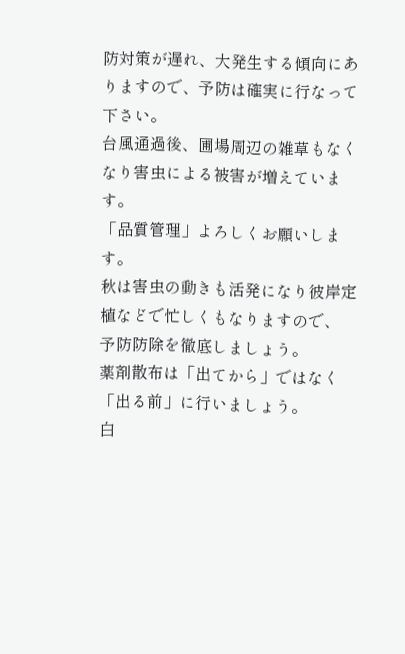防対策が遅れ、大発生する傾向にありますので、予防は確実に行なって下さい。
台風通過後、圃場周辺の雑草もなくなり害虫による被害が増えています。
「品質管理」よろしくお願いします。
秋は害虫の動きも活発になり彼岸定植などで忙しくもなりますので、
予防防除を徹底しましょう。
薬剤散布は「出てから」ではなく「出る前」に行いましょう。
白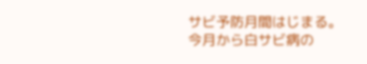サビ予防月間はじまる。
今月から白サビ病の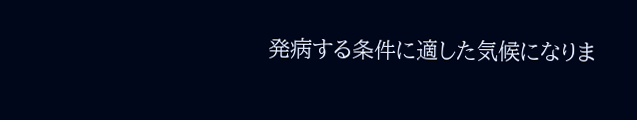発病する条件に適した気候になりま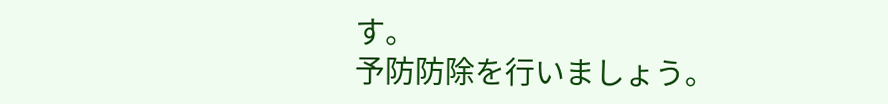す。
予防防除を行いましょう。